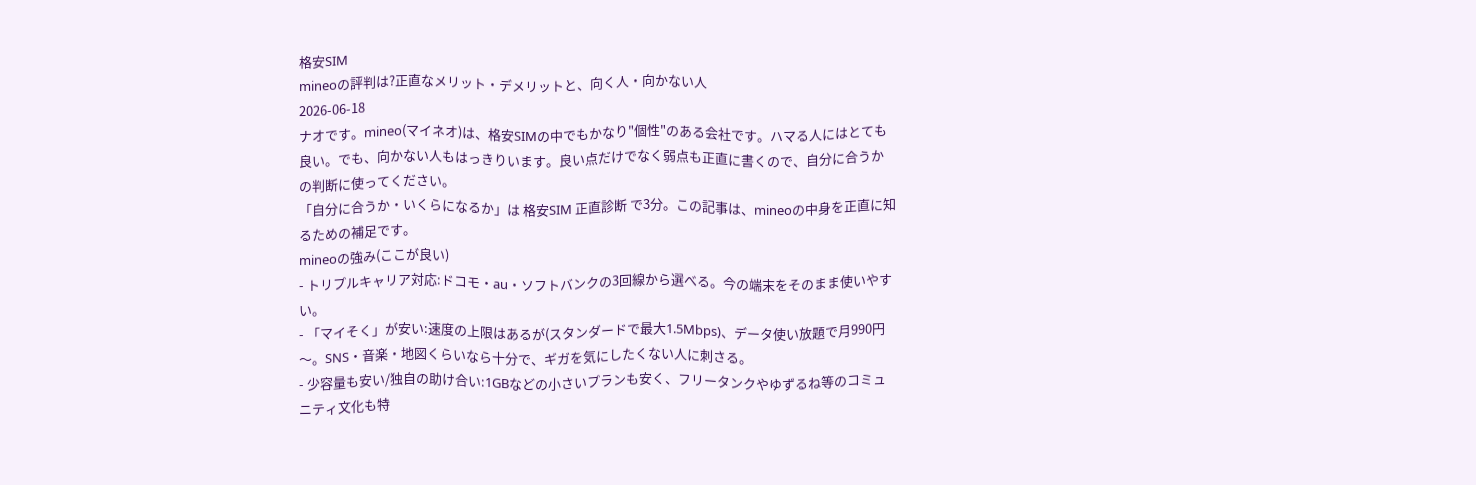格安SIM
mineoの評判は?正直なメリット・デメリットと、向く人・向かない人
2026-06-18
ナオです。mineo(マイネオ)は、格安SIMの中でもかなり"個性"のある会社です。ハマる人にはとても良い。でも、向かない人もはっきりいます。良い点だけでなく弱点も正直に書くので、自分に合うかの判断に使ってください。
「自分に合うか・いくらになるか」は 格安SIM 正直診断 で3分。この記事は、mineoの中身を正直に知るための補足です。
mineoの強み(ここが良い)
- トリプルキャリア対応:ドコモ・au・ソフトバンクの3回線から選べる。今の端末をそのまま使いやすい。
- 「マイそく」が安い:速度の上限はあるが(スタンダードで最大1.5Mbps)、データ使い放題で月990円〜。SNS・音楽・地図くらいなら十分で、ギガを気にしたくない人に刺さる。
- 少容量も安い/独自の助け合い:1GBなどの小さいプランも安く、フリータンクやゆずるね等のコミュニティ文化も特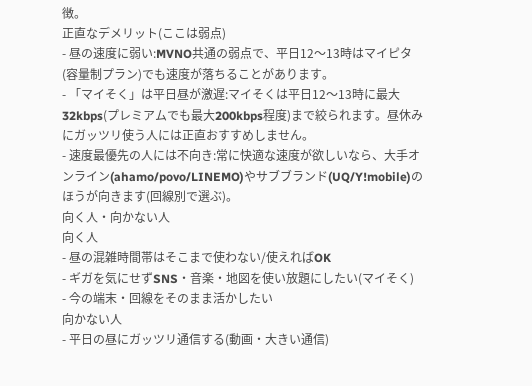徴。
正直なデメリット(ここは弱点)
- 昼の速度に弱い:MVNO共通の弱点で、平日12〜13時はマイピタ(容量制プラン)でも速度が落ちることがあります。
- 「マイそく」は平日昼が激遅:マイそくは平日12〜13時に最大32kbps(プレミアムでも最大200kbps程度)まで絞られます。昼休みにガッツリ使う人には正直おすすめしません。
- 速度最優先の人には不向き:常に快適な速度が欲しいなら、大手オンライン(ahamo/povo/LINEMO)やサブブランド(UQ/Y!mobile)のほうが向きます(回線別で選ぶ)。
向く人・向かない人
向く人
- 昼の混雑時間帯はそこまで使わない/使えればOK
- ギガを気にせずSNS・音楽・地図を使い放題にしたい(マイそく)
- 今の端末・回線をそのまま活かしたい
向かない人
- 平日の昼にガッツリ通信する(動画・大きい通信)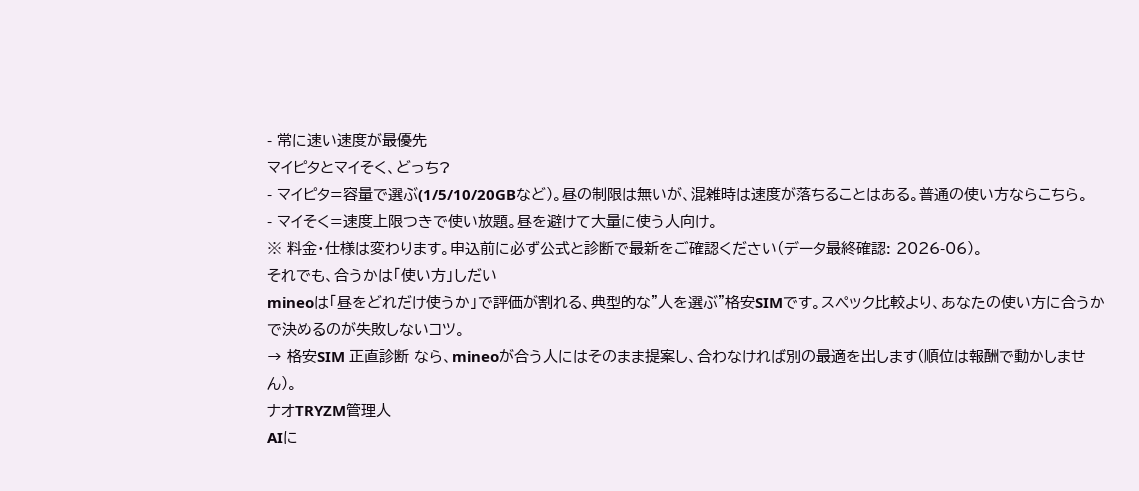- 常に速い速度が最優先
マイピタとマイそく、どっち?
- マイピタ=容量で選ぶ(1/5/10/20GBなど)。昼の制限は無いが、混雑時は速度が落ちることはある。普通の使い方ならこちら。
- マイそく=速度上限つきで使い放題。昼を避けて大量に使う人向け。
※ 料金・仕様は変わります。申込前に必ず公式と診断で最新をご確認ください(データ最終確認: 2026-06)。
それでも、合うかは「使い方」しだい
mineoは「昼をどれだけ使うか」で評価が割れる、典型的な"人を選ぶ"格安SIMです。スペック比較より、あなたの使い方に合うかで決めるのが失敗しないコツ。
→ 格安SIM 正直診断 なら、mineoが合う人にはそのまま提案し、合わなければ別の最適を出します(順位は報酬で動かしません)。
ナオTRYZM管理人
AIに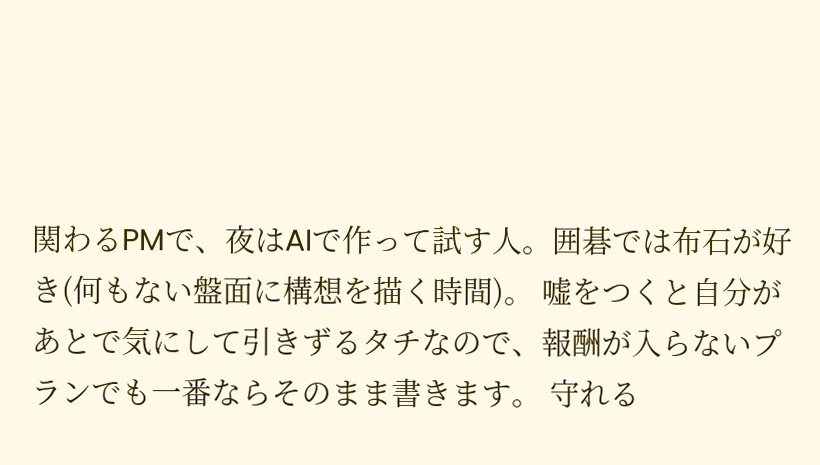関わるPMで、夜はAIで作って試す人。囲碁では布石が好き(何もない盤面に構想を描く時間)。 嘘をつくと自分があとで気にして引きずるタチなので、報酬が入らないプランでも一番ならそのまま書きます。 守れる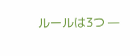ルールは3つ —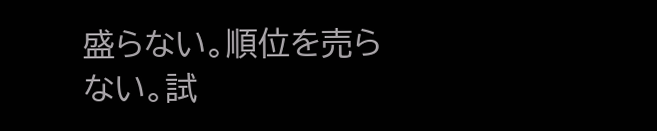盛らない。順位を売らない。試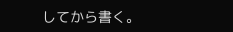してから書く。